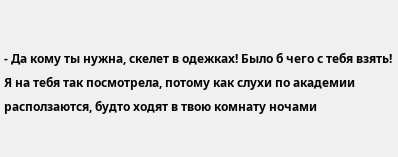- Да кому ты нужна, скелет в одежках! Было б чего с тебя взять! Я на тебя так посмотрела, потому как слухи по академии расползаются, будто ходят в твою комнату ночами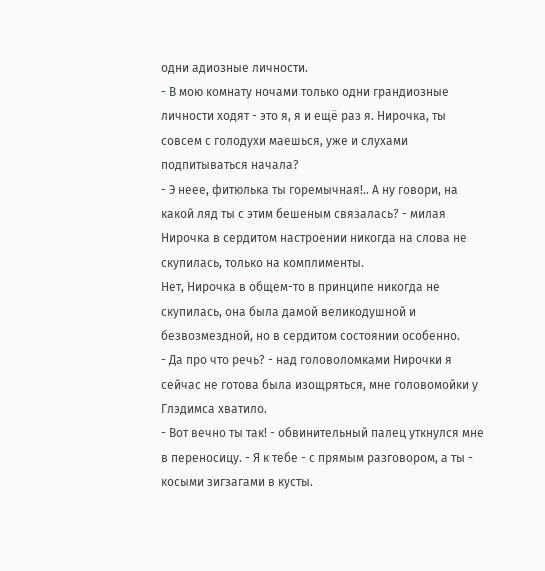одни адиозные личности.
- В мою комнату ночами только одни грандиозные личности ходят - это я, я и ещё раз я. Нирочка, ты совсем с голодухи маешься, уже и слухами подпитываться начала?
- Э неее, фитюлька ты горемычная!.. А ну говори, на какой ляд ты с этим бешеным связалась? - милая Нирочка в сердитом настроении никогда на слова не скупилась, только на комплименты.
Нет, Нирочка в общем-то в принципе никогда не скупилась, она была дамой великодушной и безвозмездной, но в сердитом состоянии особенно.
- Да про что речь? - над головоломками Нирочки я сейчас не готова была изощряться, мне головомойки у Глэдимса хватило.
- Вот вечно ты так! - обвинительный палец уткнулся мне в переносицу. - Я к тебе - с прямым разговором, а ты - косыми зигзагами в кусты.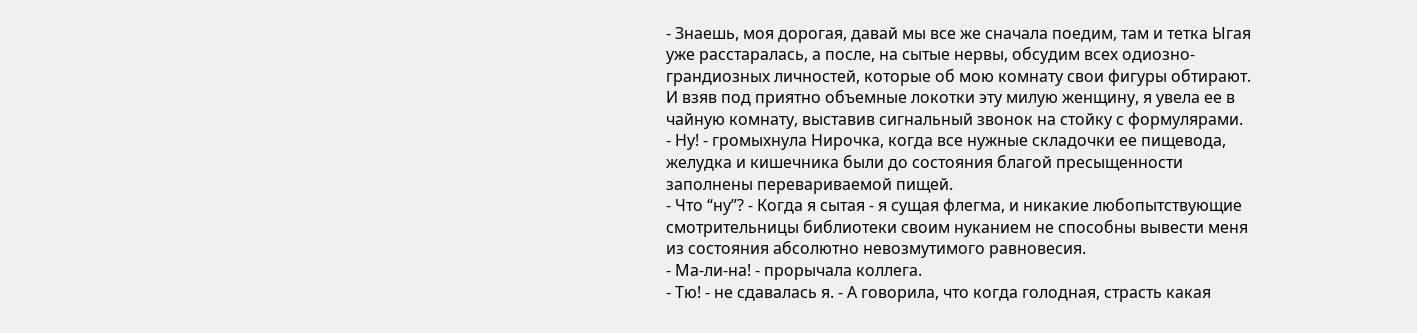- Знаешь, моя дорогая, давай мы все же сначала поедим, там и тетка Ыгая уже расстаралась, а после, на сытые нервы, обсудим всех одиозно-грандиозных личностей, которые об мою комнату свои фигуры обтирают.
И взяв под приятно объемные локотки эту милую женщину, я увела ее в чайную комнату, выставив сигнальный звонок на стойку с формулярами.
- Ну! - громыхнула Нирочка, когда все нужные складочки ее пищевода, желудка и кишечника были до состояния благой пресыщенности заполнены перевариваемой пищей.
- Что “ну”? - Когда я сытая - я сущая флегма, и никакие любопытствующие смотрительницы библиотеки своим нуканием не способны вывести меня из состояния абсолютно невозмутимого равновесия.
- Ма-ли-на! - прорычала коллега.
- Тю! - не сдавалась я. - А говорила, что когда голодная, страсть какая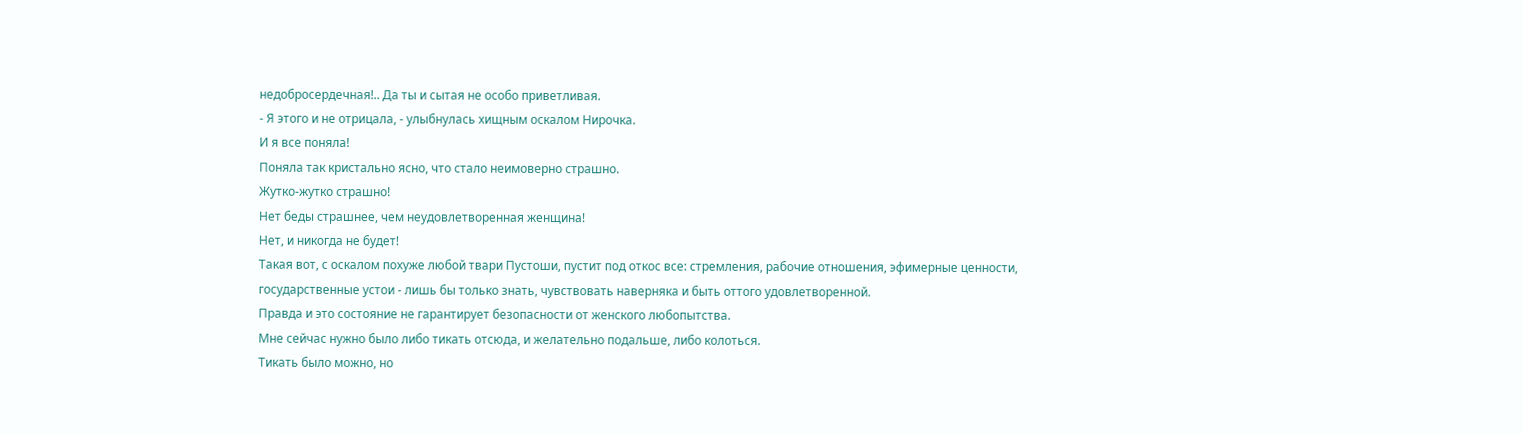недобросердечная!.. Да ты и сытая не особо приветливая.
- Я этого и не отрицала, - улыбнулась хищным оскалом Нирочка.
И я все поняла!
Поняла так кристально ясно, что стало неимоверно страшно.
Жутко-жутко страшно!
Нет беды страшнее, чем неудовлетворенная женщина!
Нет, и никогда не будет!
Такая вот, с оскалом похуже любой твари Пустоши, пустит под откос все: стремления, рабочие отношения, эфимерные ценности, государственные устои - лишь бы только знать, чувствовать наверняка и быть оттого удовлетворенной.
Правда и это состояние не гарантирует безопасности от женского любопытства.
Мне сейчас нужно было либо тикать отсюда, и желательно подальше, либо колоться.
Тикать было можно, но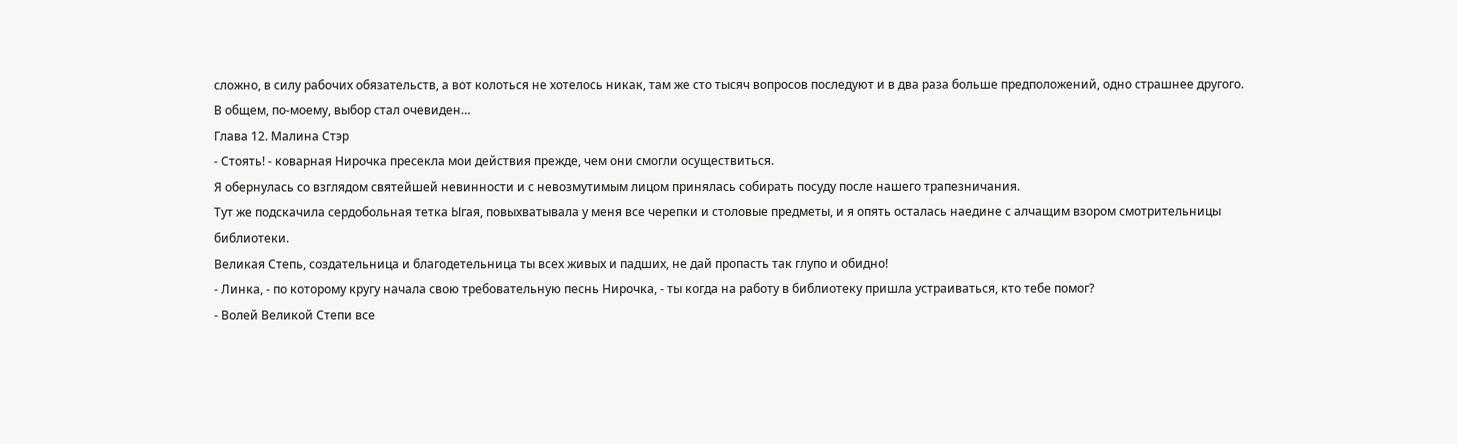сложно, в силу рабочих обязательств, а вот колоться не хотелось никак, там же сто тысяч вопросов последуют и в два раза больше предположений, одно страшнее другого.
В общем, по-моему, выбор стал очевиден…
Глава 12. Малина Стэр
- Стоять! - коварная Нирочка пресекла мои действия прежде, чем они смогли осуществиться.
Я обернулась со взглядом святейшей невинности и с невозмутимым лицом принялась собирать посуду после нашего трапезничания.
Тут же подскачила сердобольная тетка Ыгая, повыхватывала у меня все черепки и столовые предметы, и я опять осталась наедине с алчащим взором смотрительницы библиотеки.
Великая Степь, создательница и благодетельница ты всех живых и падших, не дай пропасть так глупо и обидно!
- Линка, - по которому кругу начала свою требовательную песнь Нирочка, - ты когда на работу в библиотеку пришла устраиваться, кто тебе помог?
- Волей Великой Степи все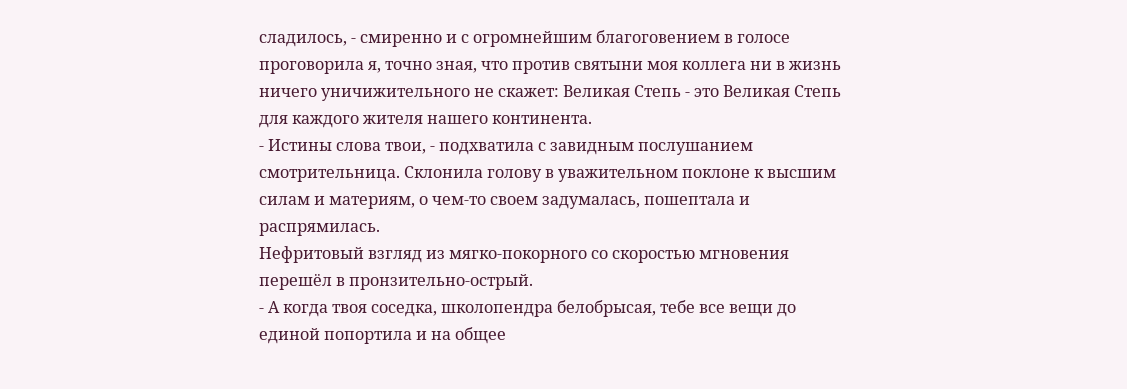сладилось, - смиренно и с огромнейшим благоговением в голосе проговорила я, точно зная, что против святыни моя коллега ни в жизнь ничего уничижительного не скажет: Великая Степь - это Великая Степь для каждого жителя нашего континента.
- Истины слова твои, - подхватила с завидным послушанием смотрительница. Склонила голову в уважительном поклоне к высшим силам и материям, о чем-то своем задумалась, пошептала и распрямилась.
Нефритовый взгляд из мягко-покорного со скоростью мгновения перешёл в пронзительно-острый.
- А когда твоя соседка, школопендра белобрысая, тебе все вещи до единой попортила и на общее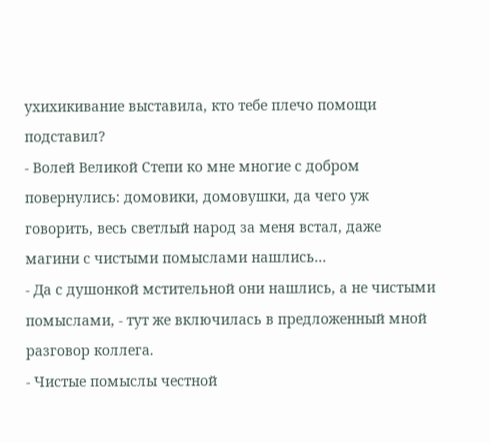ухихикивание выставила, кто тебе плечо помощи подставил?
- Волей Великой Степи ко мне многие с добром повернулись: домовики, домовушки, да чего уж говорить, весь светлый народ за меня встал, даже магини с чистыми помыслами нашлись…
- Да с душонкой мстительной они нашлись, а не чистыми помыслами, - тут же включилась в предложенный мной разговор коллега.
- Чистые помыслы честной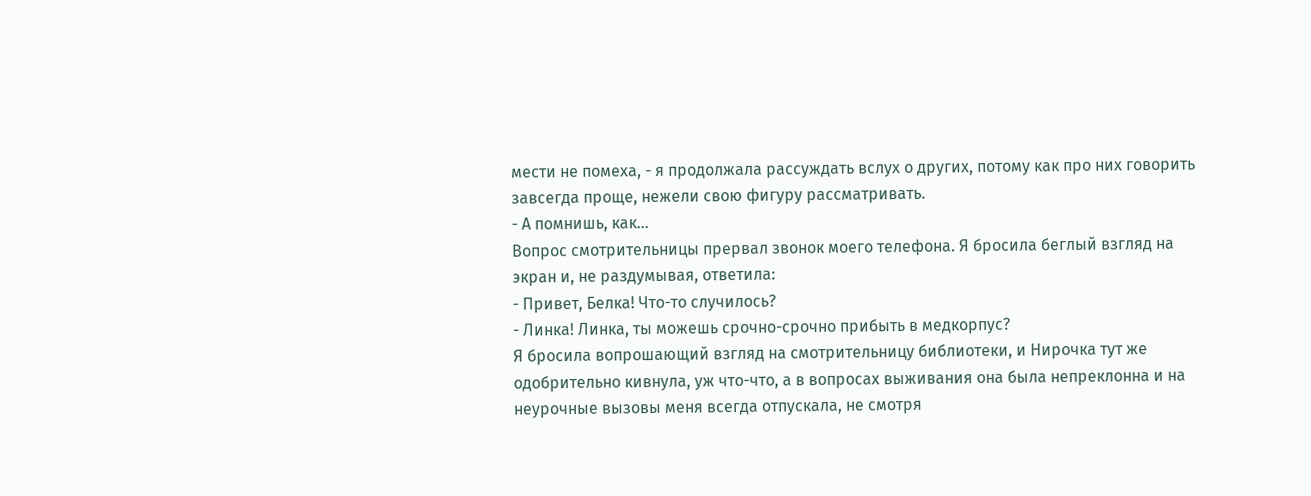мести не помеха, - я продолжала рассуждать вслух о других, потому как про них говорить завсегда проще, нежели свою фигуру рассматривать.
- А помнишь, как…
Вопрос смотрительницы прервал звонок моего телефона. Я бросила беглый взгляд на экран и, не раздумывая, ответила:
- Привет, Белка! Что-то случилось?
- Линка! Линка, ты можешь срочно-срочно прибыть в медкорпус?
Я бросила вопрошающий взгляд на смотрительницу библиотеки, и Нирочка тут же одобрительно кивнула, уж что-что, а в вопросах выживания она была непреклонна и на неурочные вызовы меня всегда отпускала, не смотря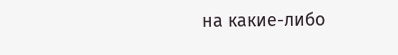на какие-либо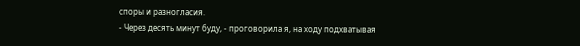споры и разногласия.
- Через десять минут буду, - проговорила я, на ходу подхватывая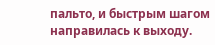пальто, и быстрым шагом направилась к выходу.